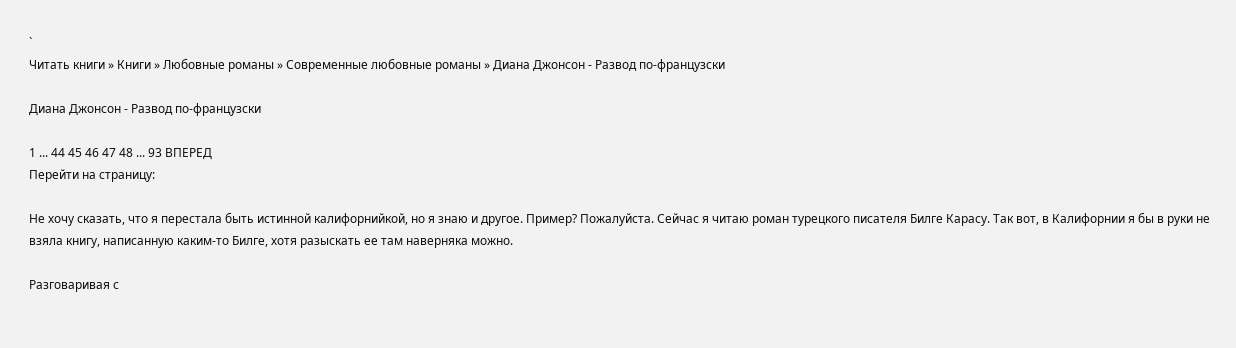`
Читать книги » Книги » Любовные романы » Современные любовные романы » Диана Джонсон - Развод по-французски

Диана Джонсон - Развод по-французски

1 ... 44 45 46 47 48 ... 93 ВПЕРЕД
Перейти на страницу:

Не хочу сказать, что я перестала быть истинной калифорнийкой, но я знаю и другое. Пример? Пожалуйста. Сейчас я читаю роман турецкого писателя Билге Карасу. Так вот, в Калифорнии я бы в руки не взяла книгу, написанную каким-то Билге, хотя разыскать ее там наверняка можно.

Разговаривая с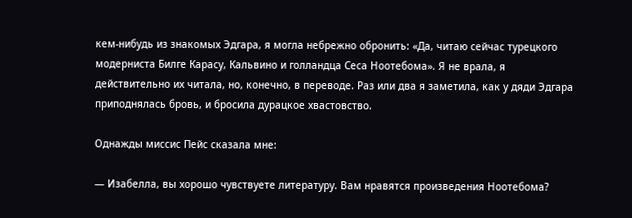кем-нибудь из знакомых Эдгара, я могла небрежно обронить: «Да, читаю сейчас турецкого модерниста Билге Карасу, Кальвино и голландца Сеса Ноотебома». Я не врала, я действительно их читала, но, конечно, в переводе. Раз или два я заметила, как у дяди Эдгара приподнялась бровь, и бросила дурацкое хвастовство.

Однажды миссис Пейс сказала мне:

— Изабелла, вы хорошо чувствуете литературу. Вам нравятся произведения Ноотебома?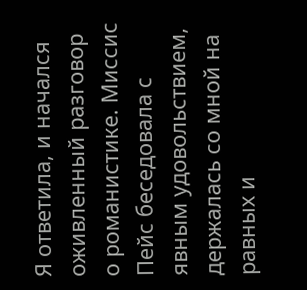Я ответила, и начался оживленный разговор о романистике. Миссис Пейс беседовала с явным удовольствием, держалась со мной на равных и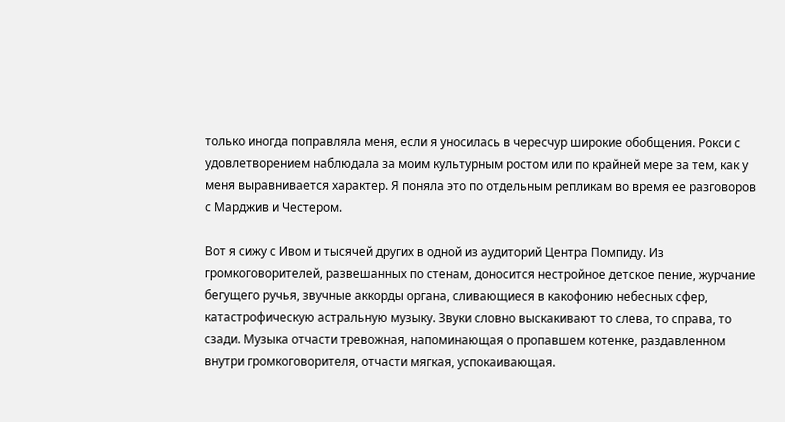только иногда поправляла меня, если я уносилась в чересчур широкие обобщения. Рокси с удовлетворением наблюдала за моим культурным ростом или по крайней мере за тем, как у меня выравнивается характер. Я поняла это по отдельным репликам во время ее разговоров с Марджив и Честером.

Вот я сижу с Ивом и тысячей других в одной из аудиторий Центра Помпиду. Из громкоговорителей, развешанных по стенам, доносится нестройное детское пение, журчание бегущего ручья, звучные аккорды органа, сливающиеся в какофонию небесных сфер, катастрофическую астральную музыку. Звуки словно выскакивают то слева, то справа, то сзади. Музыка отчасти тревожная, напоминающая о пропавшем котенке, раздавленном внутри громкоговорителя, отчасти мягкая, успокаивающая.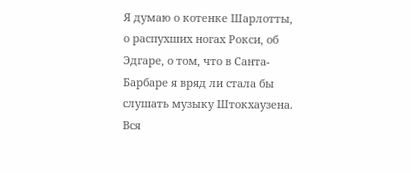Я думаю о котенке Шарлотты, о распухших ногах Рокси, об Эдгаре, о том, что в Санта-Барбаре я вряд ли стала бы слушать музыку Штокхаузена. Вся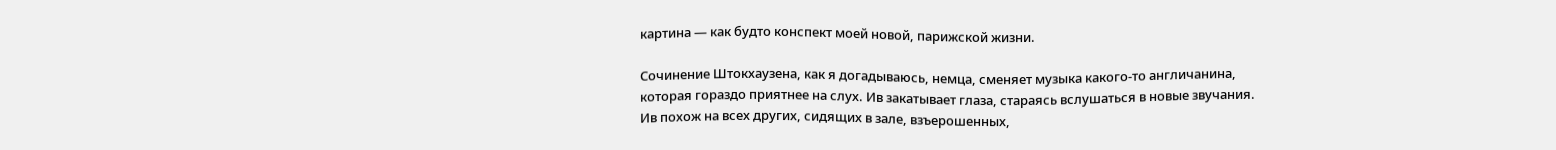картина — как будто конспект моей новой, парижской жизни.

Сочинение Штокхаузена, как я догадываюсь, немца, сменяет музыка какого-то англичанина, которая гораздо приятнее на слух. Ив закатывает глаза, стараясь вслушаться в новые звучания. Ив похож на всех других, сидящих в зале, взъерошенных,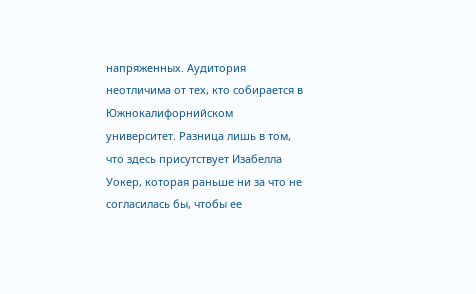напряженных. Аудитория неотличима от тех, кто собирается в Южнокалифорнийском университет. Разница лишь в том, что здесь присутствует Изабелла Уокер, которая раньше ни за что не согласилась бы, чтобы ее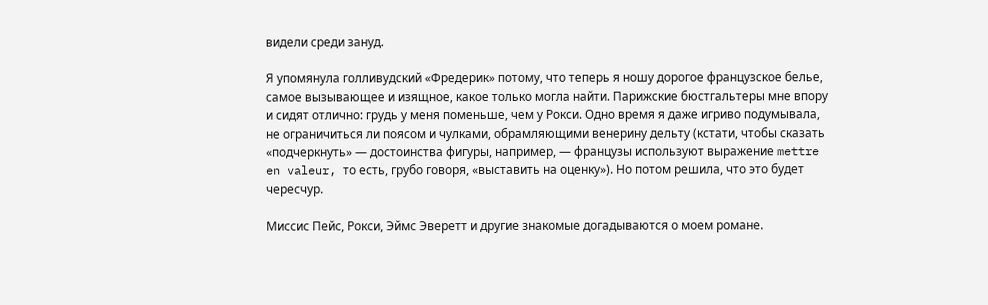видели среди зануд.

Я упомянула голливудский «Фредерик» потому, что теперь я ношу дорогое французское белье, самое вызывающее и изящное, какое только могла найти. Парижские бюстгальтеры мне впору и сидят отлично: грудь у меня поменьше, чем у Рокси. Одно время я даже игриво подумывала, не ограничиться ли поясом и чулками, обрамляющими венерину дельту (кстати, чтобы сказать «подчеркнуть» — достоинства фигуры, например, — французы используют выражение mettre en valeur, то есть, грубо говоря, «выставить на оценку»). Но потом решила, что это будет чересчур.

Миссис Пейс, Рокси, Эймс Эверетт и другие знакомые догадываются о моем романе.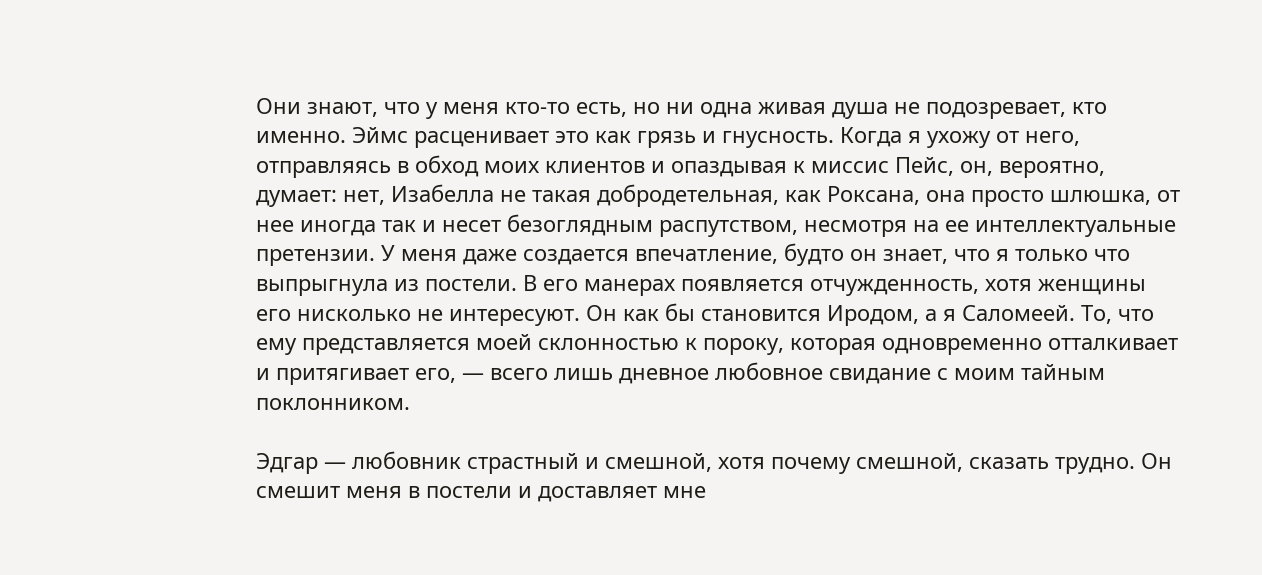Они знают, что у меня кто-то есть, но ни одна живая душа не подозревает, кто именно. Эймс расценивает это как грязь и гнусность. Когда я ухожу от него, отправляясь в обход моих клиентов и опаздывая к миссис Пейс, он, вероятно, думает: нет, Изабелла не такая добродетельная, как Роксана, она просто шлюшка, от нее иногда так и несет безоглядным распутством, несмотря на ее интеллектуальные претензии. У меня даже создается впечатление, будто он знает, что я только что выпрыгнула из постели. В его манерах появляется отчужденность, хотя женщины его нисколько не интересуют. Он как бы становится Иродом, а я Саломеей. То, что ему представляется моей склонностью к пороку, которая одновременно отталкивает и притягивает его, — всего лишь дневное любовное свидание с моим тайным поклонником.

Эдгар — любовник страстный и смешной, хотя почему смешной, сказать трудно. Он смешит меня в постели и доставляет мне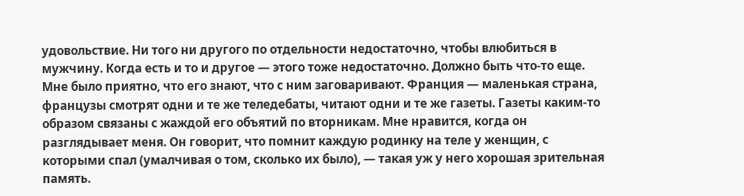удовольствие. Ни того ни другого по отдельности недостаточно, чтобы влюбиться в мужчину. Когда есть и то и другое — этого тоже недостаточно. Должно быть что-то еще. Мне было приятно, что его знают, что с ним заговаривают. Франция — маленькая страна, французы смотрят одни и те же теледебаты, читают одни и те же газеты. Газеты каким-то образом связаны с жаждой его объятий по вторникам. Мне нравится, когда он разглядывает меня. Он говорит, что помнит каждую родинку на теле у женщин, с которыми спал (умалчивая о том, сколько их было), — такая уж у него хорошая зрительная память.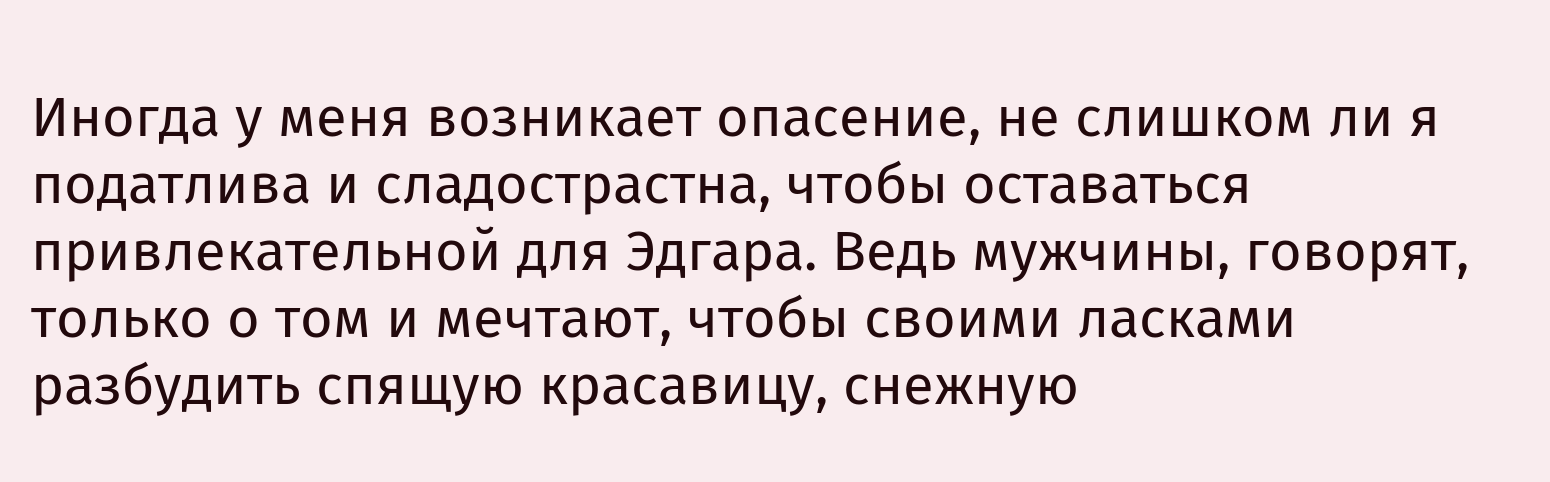Иногда у меня возникает опасение, не слишком ли я податлива и сладострастна, чтобы оставаться привлекательной для Эдгара. Ведь мужчины, говорят, только о том и мечтают, чтобы своими ласками разбудить спящую красавицу, снежную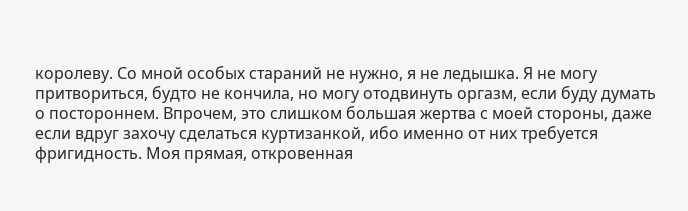королеву. Со мной особых стараний не нужно, я не ледышка. Я не могу притвориться, будто не кончила, но могу отодвинуть оргазм, если буду думать о постороннем. Впрочем, это слишком большая жертва с моей стороны, даже если вдруг захочу сделаться куртизанкой, ибо именно от них требуется фригидность. Моя прямая, откровенная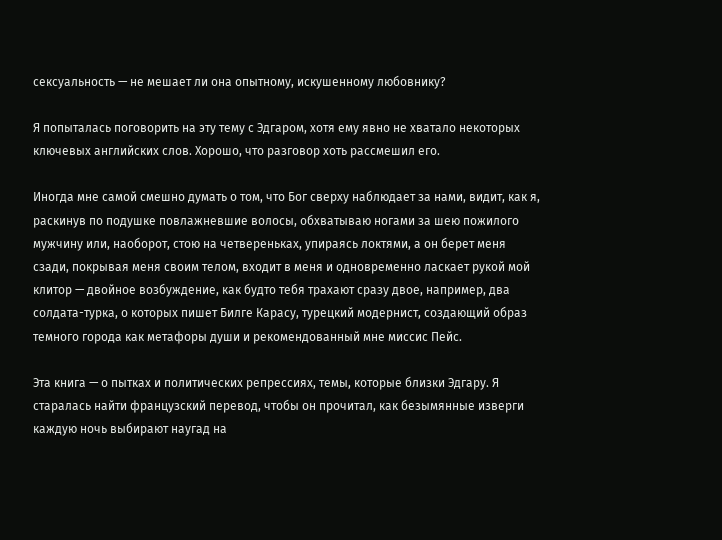сексуальность — не мешает ли она опытному, искушенному любовнику?

Я попыталась поговорить на эту тему с Эдгаром, хотя ему явно не хватало некоторых ключевых английских слов. Хорошо, что разговор хоть рассмешил его.

Иногда мне самой смешно думать о том, что Бог сверху наблюдает за нами, видит, как я, раскинув по подушке повлажневшие волосы, обхватываю ногами за шею пожилого мужчину или, наоборот, стою на четвереньках, упираясь локтями, а он берет меня сзади, покрывая меня своим телом, входит в меня и одновременно ласкает рукой мой клитор — двойное возбуждение, как будто тебя трахают сразу двое, например, два солдата-турка, о которых пишет Билге Карасу, турецкий модернист, создающий образ темного города как метафоры души и рекомендованный мне миссис Пейс.

Эта книга — о пытках и политических репрессиях, темы, которые близки Эдгару. Я старалась найти французский перевод, чтобы он прочитал, как безымянные изверги каждую ночь выбирают наугад на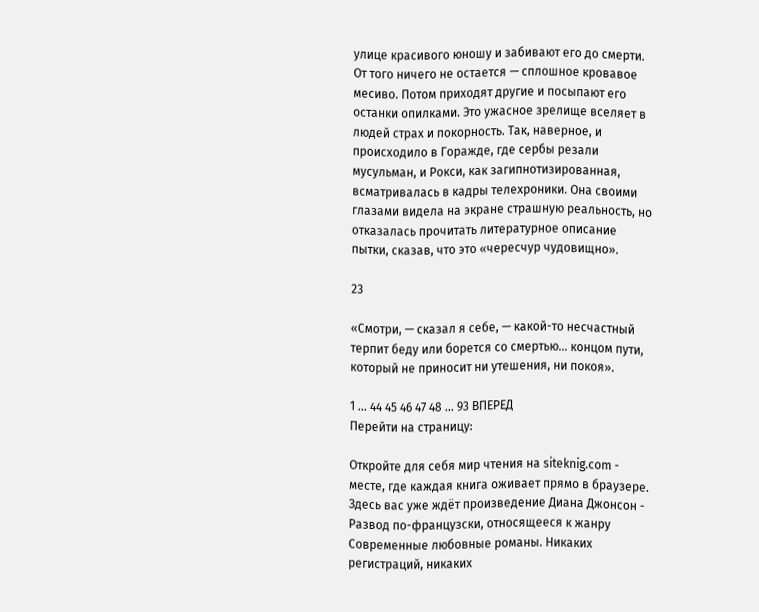улице красивого юношу и забивают его до смерти. От того ничего не остается — сплошное кровавое месиво. Потом приходят другие и посыпают его останки опилками. Это ужасное зрелище вселяет в людей страх и покорность. Так, наверное, и происходило в Горажде, где сербы резали мусульман, и Рокси, как загипнотизированная, всматривалась в кадры телехроники. Она своими глазами видела на экране страшную реальность, но отказалась прочитать литературное описание пытки, сказав, что это «чересчур чудовищно».

23

«Смотри, — сказал я себе, — какой-то несчастный терпит беду или борется со смертью… концом пути, который не приносит ни утешения, ни покоя».

1 ... 44 45 46 47 48 ... 93 ВПЕРЕД
Перейти на страницу:

Откройте для себя мир чтения на siteknig.com - месте, где каждая книга оживает прямо в браузере. Здесь вас уже ждёт произведение Диана Джонсон - Развод по-французски, относящееся к жанру Современные любовные романы. Никаких регистраций, никаких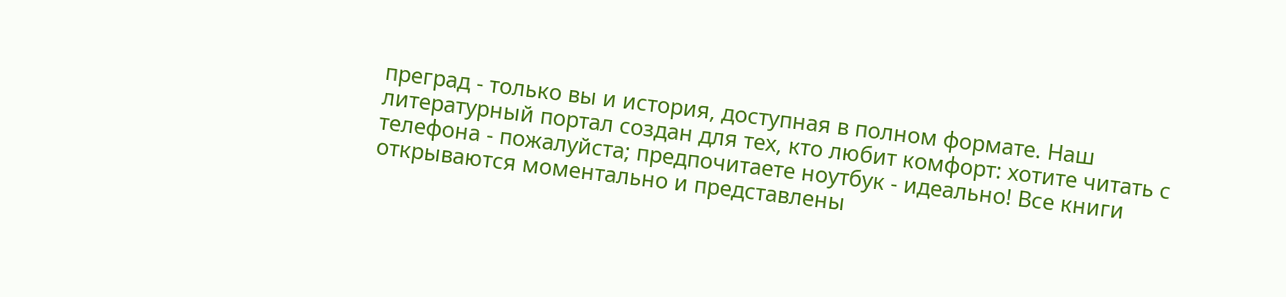преград - только вы и история, доступная в полном формате. Наш литературный портал создан для тех, кто любит комфорт: хотите читать с телефона - пожалуйста; предпочитаете ноутбук - идеально! Все книги открываются моментально и представлены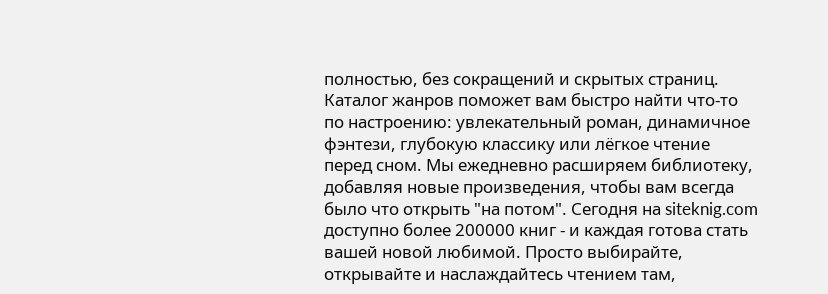полностью, без сокращений и скрытых страниц. Каталог жанров поможет вам быстро найти что-то по настроению: увлекательный роман, динамичное фэнтези, глубокую классику или лёгкое чтение перед сном. Мы ежедневно расширяем библиотеку, добавляя новые произведения, чтобы вам всегда было что открыть "на потом". Сегодня на siteknig.com доступно более 200000 книг - и каждая готова стать вашей новой любимой. Просто выбирайте, открывайте и наслаждайтесь чтением там,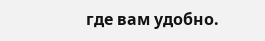где вам удобно.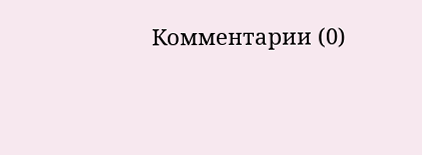Комментарии (0)